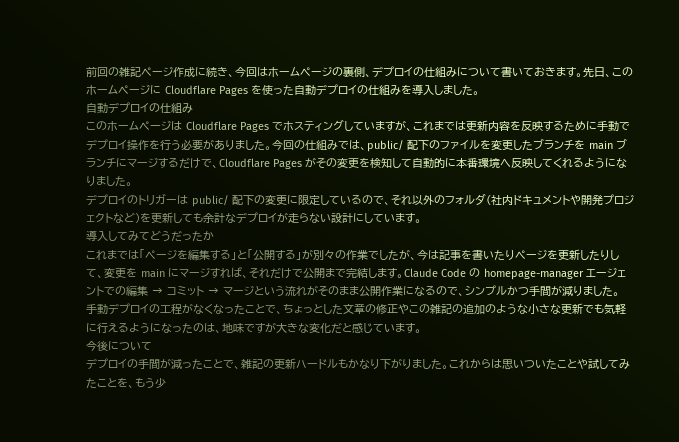前回の雑記ページ作成に続き、今回はホームページの裏側、デプロイの仕組みについて書いておきます。先日、このホームページに Cloudflare Pages を使った自動デプロイの仕組みを導入しました。
自動デプロイの仕組み
このホームページは Cloudflare Pages でホスティングしていますが、これまでは更新内容を反映するために手動でデプロイ操作を行う必要がありました。今回の仕組みでは、public/ 配下のファイルを変更したブランチを main ブランチにマージするだけで、Cloudflare Pages がその変更を検知して自動的に本番環境へ反映してくれるようになりました。
デプロイのトリガーは public/ 配下の変更に限定しているので、それ以外のフォルダ(社内ドキュメントや開発プロジェクトなど)を更新しても余計なデプロイが走らない設計にしています。
導入してみてどうだったか
これまでは「ページを編集する」と「公開する」が別々の作業でしたが、今は記事を書いたりページを更新したりして、変更を main にマージすれば、それだけで公開まで完結します。Claude Code の homepage-manager エージェントでの編集 → コミット → マージという流れがそのまま公開作業になるので、シンプルかつ手間が減りました。
手動デプロイの工程がなくなったことで、ちょっとした文章の修正やこの雑記の追加のような小さな更新でも気軽に行えるようになったのは、地味ですが大きな変化だと感じています。
今後について
デプロイの手間が減ったことで、雑記の更新ハードルもかなり下がりました。これからは思いついたことや試してみたことを、もう少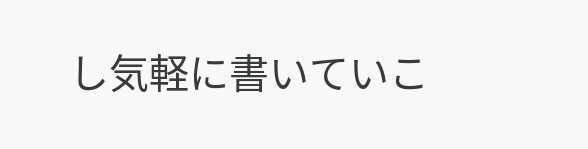し気軽に書いていこ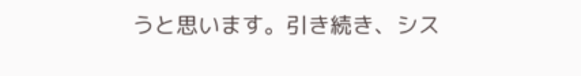うと思います。引き続き、シス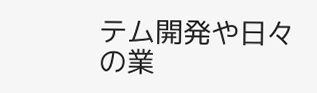テム開発や日々の業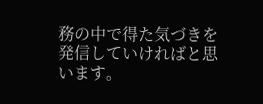務の中で得た気づきを発信していければと思います。